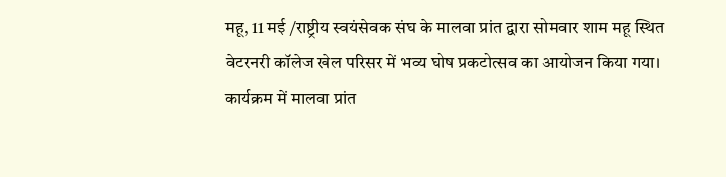महू, 11 मई /राष्ट्रीय स्वयंसेवक संघ के मालवा प्रांत द्वारा सोमवार शाम महू स्थित वेटरनरी कॉलेज खेल परिसर में भव्य घोष प्रकटोत्सव का आयोजन किया गया। कार्यक्रम में मालवा प्रांत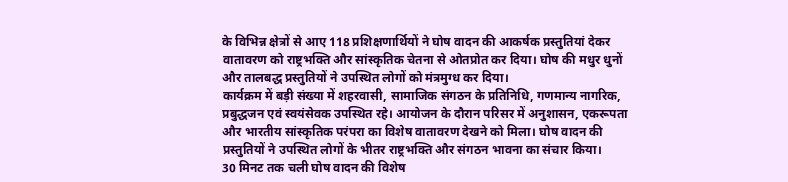के विभिन्न क्षेत्रों से आए 118 प्रशिक्षणार्थियों ने घोष वादन की आकर्षक प्रस्तुतियां देकर वातावरण को राष्ट्रभक्ति और सांस्कृतिक चेतना से ओतप्रोत कर दिया। घोष की मधुर धुनों और तालबद्ध प्रस्तुतियों ने उपस्थित लोगों को मंत्रमुग्ध कर दिया।
कार्यक्रम में बड़ी संख्या में शहरवासी, सामाजिक संगठन के प्रतिनिधि, गणमान्य नागरिक, प्रबुद्धजन एवं स्वयंसेवक उपस्थित रहे। आयोजन के दौरान परिसर में अनुशासन, एकरूपता और भारतीय सांस्कृतिक परंपरा का विशेष वातावरण देखने को मिला। घोष वादन की प्रस्तुतियों ने उपस्थित लोगों के भीतर राष्ट्रभक्ति और संगठन भावना का संचार किया।
30 मिनट तक चली घोष वादन की विशेष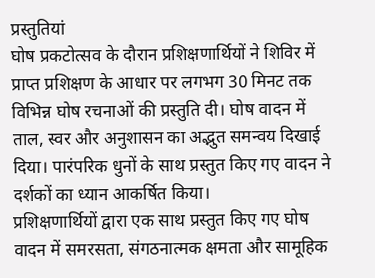प्रस्तुतियां
घोष प्रकटोत्सव के दौरान प्रशिक्षणार्थियों ने शिविर में प्राप्त प्रशिक्षण के आधार पर लगभग 30 मिनट तक विभिन्न घोष रचनाओं की प्रस्तुति दी। घोष वादन में ताल, स्वर और अनुशासन का अद्भुत समन्वय दिखाई दिया। पारंपरिक धुनों के साथ प्रस्तुत किए गए वादन ने दर्शकों का ध्यान आकर्षित किया।
प्रशिक्षणार्थियों द्वारा एक साथ प्रस्तुत किए गए घोष वादन में समरसता, संगठनात्मक क्षमता और सामूहिक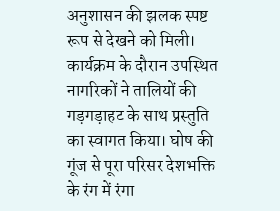अनुशासन की झलक स्पष्ट रूप से देखने को मिली। कार्यक्रम के दौरान उपस्थित नागरिकों ने तालियों की गड़गड़ाहट के साथ प्रस्तुति का स्वागत किया। घोष की गूंज से पूरा परिसर देशभक्ति के रंग में रंगा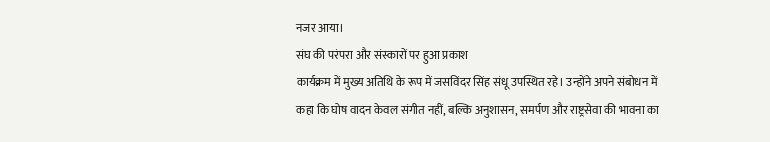नजर आया।
संघ की परंपरा और संस्कारों पर हुआ प्रकाश
कार्यक्रम में मुख्य अतिथि के रूप में जसविंदर सिंह संधू उपस्थित रहे। उन्होंने अपने संबोधन में कहा कि घोष वादन केवल संगीत नहीं, बल्कि अनुशासन, समर्पण और राष्ट्रसेवा की भावना का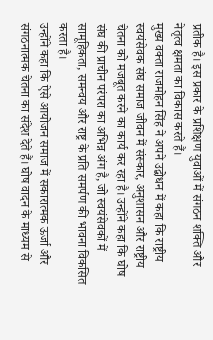प्रतीक है। इस प्रकार के प्रशिक्षण युवाओं में संगठन शक्ति और नेतृत्व क्षमता का विकास करते हैं।
मुख्य वक्ता राजमोहन सिंह ने अपने उद्बोधन में कहा कि राष्ट्रीय स्वयंसेवक संघ समाज जीवन में संस्कार, अनुशासन और राष्ट्रीय चेतना को मजबूत करने का कार्य कर रहा है। उन्होंने कहा कि घोष संघ की प्राचीन परंपरा का अभिन्न अंग है, जो स्वयंसेवकों में सामूहिकता, समन्वय और राष्ट्र के प्रति समर्पण की भावना विकसित करता है।
उन्होंने कहा कि ऐसे आयोजन समाज में सकारात्मक ऊर्जा और संगठनात्मक चेतना का संदेश देते हैं। घोष वादन के माध्यम से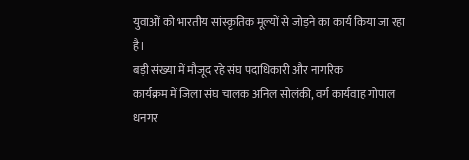युवाओं को भारतीय सांस्कृतिक मूल्यों से जोड़ने का कार्य किया जा रहा है।
बड़ी संख्या में मौजूद रहे संघ पदाधिकारी और नागरिक
कार्यक्रम में जिला संघ चालक अनिल सोलंकी, वर्ग कार्यवाह गोपाल धनगर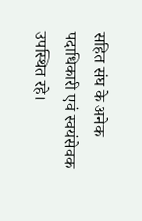सहित संघ के अनेक पदाधिकारी एवं स्वयंसेवक उपस्थित रहे।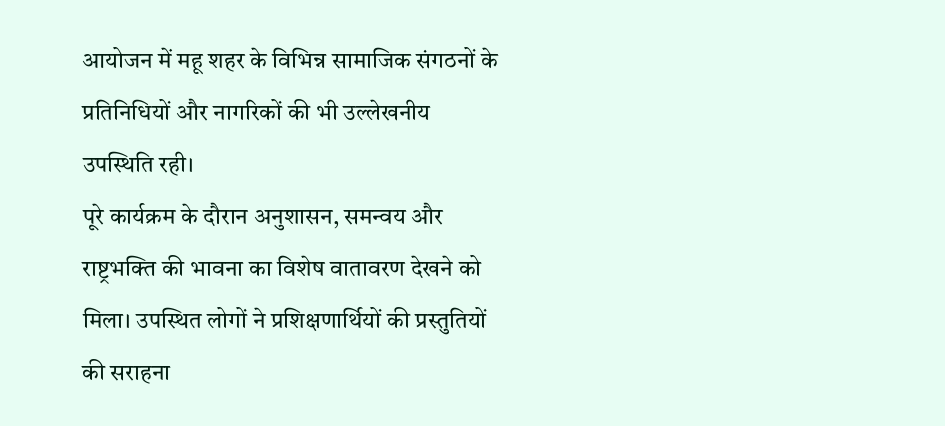आयोजन में महू शहर के विभिन्न सामाजिक संगठनों के प्रतिनिधियों और नागरिकों की भी उल्लेखनीय उपस्थिति रही।
पूरे कार्यक्रम के दौरान अनुशासन, समन्वय और राष्ट्रभक्ति की भावना का विशेष वातावरण देखने को मिला। उपस्थित लोगों ने प्रशिक्षणार्थियों की प्रस्तुतियों की सराहना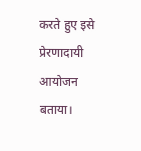करते हुए इसे प्रेरणादायी आयोजन बताया।